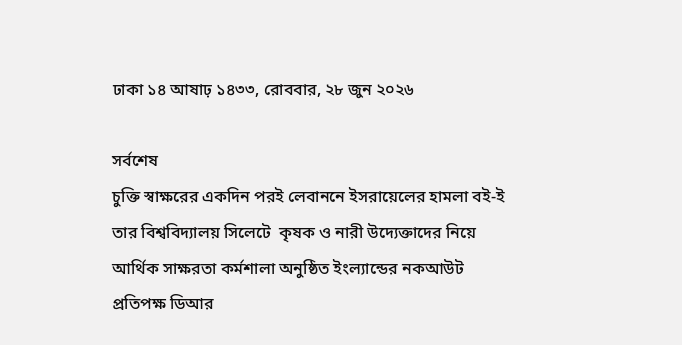ঢাকা ১৪ আষাঢ় ১৪৩৩, রোববার, ২৮ জুন ২০২৬

সর্বশেষ
চুক্তি স্বাক্ষরের একদিন পরই লেবাননে ইসরায়েলের হামলা বই-ই তার বিশ্ববিদ্যালয় সিলেটে  কৃষক ও নারী উদ্যেক্তাদের নিয়ে  আর্থিক সাক্ষরতা কর্মশালা অনুষ্ঠিত ইংল্যান্ডের নকআউট প্রতিপক্ষ ডিআর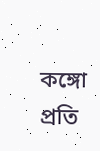কঙ্গো প্রতি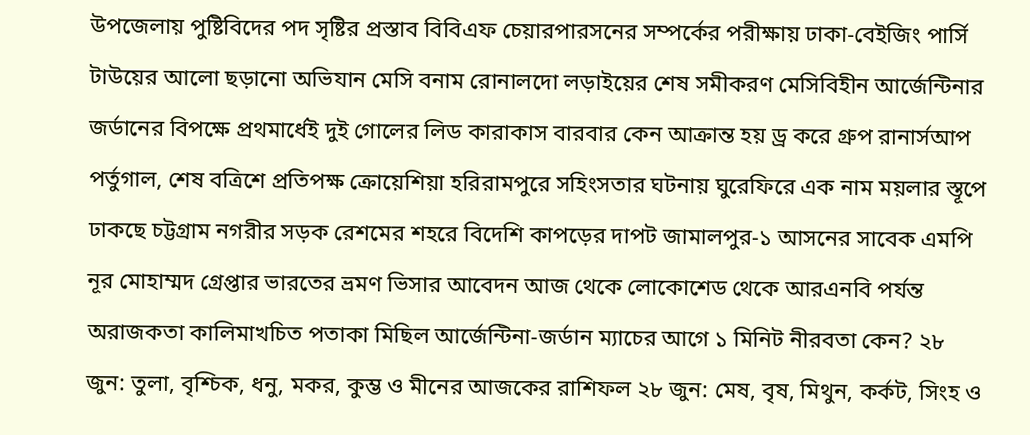উপজেলায় পুষ্টিবিদের পদ সৃষ্টির প্রস্তাব বিবিএফ চেয়ারপারসনের সম্পর্কের পরীক্ষায় ঢাকা-বেইজিং পার্সি টাউয়ের আলো ছড়ানো অভিযান মেসি বনাম রোনালদো লড়াইয়ের শেষ সমীকরণ মেসিবিহীন আর্জেন্টিনার জর্ডানের বিপক্ষে প্রথমার্ধেই দুই গোলের লিড কারাকাস বারবার কেন আক্রান্ত হয় ড্র করে গ্রুপ রানার্সআপ পর্তুগাল, শেষ বত্রিশে প্রতিপক্ষ ক্রোয়েশিয়া হরিরামপুরে সহিংসতার ঘটনায় ঘুরেফিরে এক নাম ময়লার স্তূপে ঢাকছে চট্টগ্রাম নগরীর সড়ক রেশমের শহরে বিদেশি কাপড়ের দাপট জামালপুর-১ আসনের সাবেক এমপি নূর মোহাম্মদ গ্রেপ্তার ভারতের ভ্রমণ ভিসার আবেদন আজ থেকে লোকোশেড থেকে আরএনবি পর্যন্ত অরাজকতা কালিমাখচিত পতাকা মিছিল আর্জেন্টিনা-জর্ডান ম্যাচের আগে ১ মিনিট নীরবতা কেন? ২৮ জুন: তুলা, বৃশ্চিক, ধনু, মকর, কুম্ভ ও মীনের আজকের রাশিফল ২৮ জুন: মেষ, বৃষ, মিথুন, কর্কট, সিংহ ও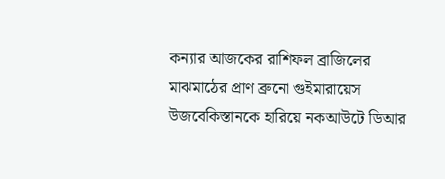কন্যার আজকের রাশিফল ব্রাজিলের মাঝমাঠের প্রাণ ব্রুনো গুইমারায়েস উজবেকিস্তানকে হারিয়ে নকআউটে ডিআর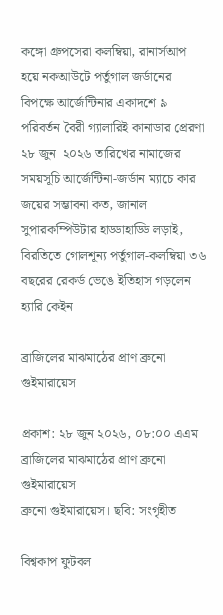কঙ্গো গ্রুপসেরা কলম্বিয়া, রানার্সআপ হয়ে নকআউটে পর্তুগাল জর্ডানের বিপক্ষে আর্জেন্টিনার একাদশে ৯ পরিবর্তন বৈরী গ্যালারিই কানাডার প্রেরণা ২৮ জুন  ২০২৬ তারিখের নামাজের সময়সূচি আর্জেন্টিনা-জর্ডান ম্যাচে কার জয়ের সম্ভাবনা কত, জানাল সুপারকম্পিউটার হাড্ডাহাড্ডি লড়াই, বিরতিতে গোলশূন্য পর্তুগাল-কলম্বিয়া ৩৬ বছরের রেকর্ড ভেঙে ইতিহাস গড়লেন হ্যারি কেইন

ব্রাজিলের মাঝমাঠের প্রাণ ব্রুনো গুইমারায়েস

প্রকাশ: ২৮ জুন ২০২৬, ০৮:০০ এএম
ব্রাজিলের মাঝমাঠের প্রাণ ব্রুনো গুইমারায়েস
ব্রুনো গুইমারায়েস। ছবি: সংগৃহীত

বিশ্বকাপ ফুটবল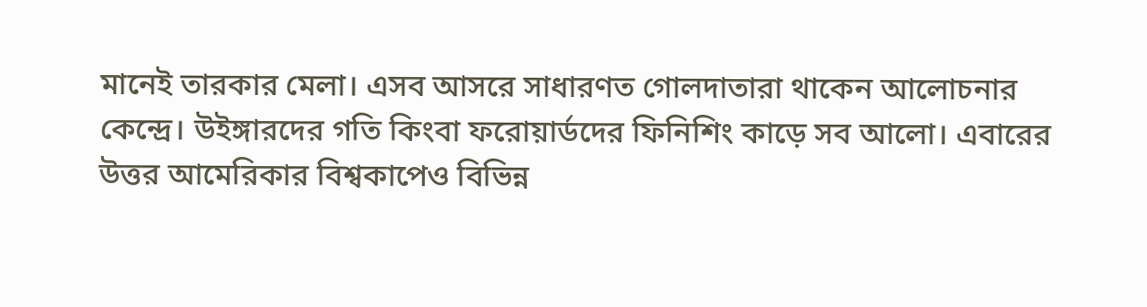মানেই তারকার মেলা। এসব আসরে সাধারণত গোলদাতারা থাকেন আলোচনার কেন্দ্রে। উইঙ্গারদের গতি কিংবা ফরোয়ার্ডদের ফিনিশিং কাড়ে সব আলো। এবারের উত্তর আমেরিকার বিশ্বকাপেও বিভিন্ন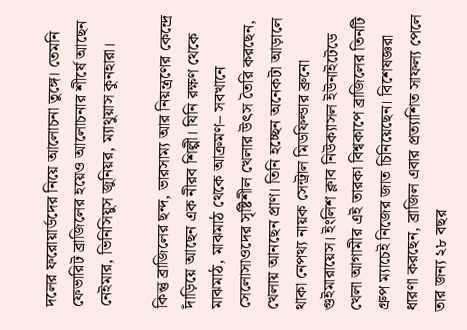দলের ফরোয়ার্ডদের নিয়ে আলোচনা তুঙ্গে। তেমনি ফেভারিট ব্রাজিলের হয়েও আলোচনার শীর্ষে আছেন নেইমার, ভিনিসিয়ুস জুনিয়র, ম্যাথুয়াস কুনহারা।

কিন্তু ব্রাজিলের ছন্দ, ভারসাম্য আর নিয়ন্ত্রণের কেন্দ্রে দাঁড়িয়ে আছেন এক নীরব শিল্পী। যিনি রক্ষণ থেকে মাঝমাঠ, মাঝমাঠ থেকে আক্রমণ– সবখানে সেলোসাওদের সৃষ্টিশীল খেলার উৎস তৈরি করছেন, খেলায় আনছেন প্রাণ। তিনি হচ্ছেন অনেকটা আড়ালে থাকা নেপথ্য নায়ক সেন্ট্রাল মিডফিল্ডার ব্রুনো গুইমারায়েস। ইংলিশ ক্লাব নিউক্যাসল ইউনাইটেডে খেলা আগামীর এই তারকা বিশ্বকাপে ব্রাজিলের তিনটি গ্রুপ ম্যাচেই নিজের জাত চিনিয়েছেন। বিশেষজ্ঞরা ধারণা করছেন, ব্রাজিল এবার প্রত্যাশিত সাফল্য পেলে তার জন্য ২৮ বছর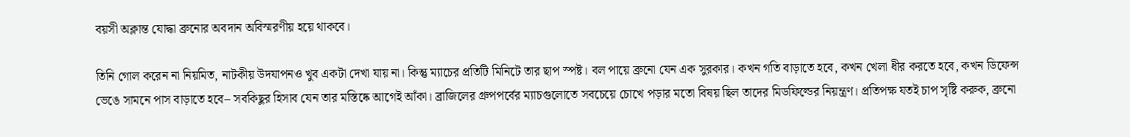বয়সী অক্লান্ত যোদ্ধা ব্রুনোর অবদান অবিস্মরণীয় হয়ে থাকবে।

তিনি গোল করেন না নিয়মিত, নাটকীয় উদযাপনও খুব একটা দেখা যায় না। কিন্তু ম্যাচের প্রতিটি মিনিটে তার ছাপ স্পষ্ট। বল পায়ে ব্রুনো যেন এক সুরকার। কখন গতি বাড়াতে হবে, কখন খেলা ধীর করতে হবে, কখন ডিফেন্স ভেঙে সামনে পাস বাড়াতে হবে– সবকিছুর হিসাব যেন তার মস্তিষ্কে আগেই আঁকা। ব্রাজিলের গ্রুপপর্বের ম্যাচগুলোতে সবচেয়ে চোখে পড়ার মতো বিষয় ছিল তাদের মিডফিল্ডের নিয়ন্ত্রণ। প্রতিপক্ষ যতই চাপ সৃষ্টি করুক, ব্রুনো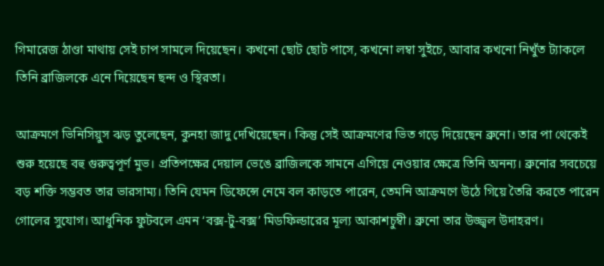গিমারেজ ঠাণ্ডা মাথায় সেই চাপ সামলে দিয়েছেন। কখনো ছোট ছোট পাসে, কখনো লম্বা সুইচে, আবার কখনো নিখুঁত ট্যাকলে তিনি ব্রাজিলকে এনে দিয়েছেন ছন্দ ও স্থিরতা।

আক্রমণে ভিনিসিয়ুস ঝড় তুলেছেন, কুনহা জাদু দেখিয়েছেন। কিন্তু সেই আক্রমণের ভিত গড়ে দিয়েছেন ব্রুনো। তার পা থেকেই শুরু হয়েছে বহু গুরুত্বপূর্ণ মুভ। প্রতিপক্ষের দেয়াল ভেঙে ব্রাজিলকে সামনে এগিয়ে নেওয়ার ক্ষেত্রে তিনি অনন্য। ব্রুনোর সবচেয়ে বড় শক্তি সম্ভবত তার ভারসাম্য। তিনি যেমন ডিফেন্সে নেমে বল কাড়তে পারেন, তেমনি আক্রমণে উঠে গিয়ে তৈরি করতে পারেন গোলের সুযোগ। আধুনিক ফুটবলে এমন ‘বক্স-টু-বক্স’ মিডফিল্ডারের মূল্য আকাশচুম্বী। ব্রুনো তার উজ্জ্বল উদাহরণ।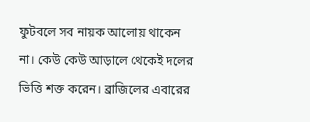ফুটবলে সব নায়ক আলোয় থাকেন না। কেউ কেউ আড়ালে থেকেই দলের ভিত্তি শক্ত করেন। ব্রাজিলের এবারের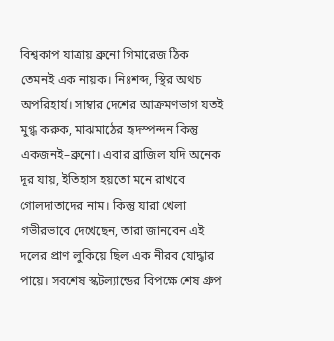বিশ্বকাপ যাত্রায় ব্রুনো গিমারেজ ঠিক তেমনই এক নায়ক। নিঃশব্দ, স্থির অথচ অপরিহার্য। সাম্বার দেশের আক্রমণভাগ যতই মুগ্ধ করুক, মাঝমাঠের হৃদস্পন্দন কিন্তু একজনই–ব্রুনো। এবার ব্রাজিল যদি অনেক দূর যায়, ইতিহাস হয়তো মনে রাখবে গোলদাতাদের নাম। কিন্তু যারা খেলা গভীরভাবে দেখেছেন, তারা জানবেন এই দলের প্রাণ লুকিয়ে ছিল এক নীরব যোদ্ধার পায়ে। সবশেষ স্কটল্যান্ডের বিপক্ষে শেষ গ্রুপ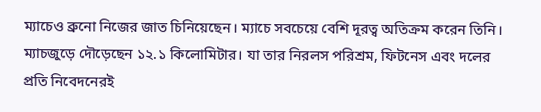ম্যাচেও ব্রুনো নিজের জাত চিনিয়েছেন। ম্যাচে সবচেয়ে বেশি দূরত্ব অতিক্রম করেন তিনি। ম্যাচজুড়ে দৌড়েছেন ১২.১ কিলোমিটার। যা তার নিরলস পরিশ্রম, ফিটনেস এবং দলের প্রতি নিবেদনেরই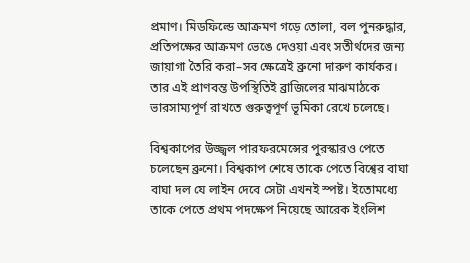প্রমাণ। মিডফিল্ডে আক্রমণ গড়ে তোলা, বল পুনরুদ্ধার, প্রতিপক্ষের আক্রমণ ভেঙে দেওয়া এবং সতীর্থদের জন্য জায়াগা তৈরি করা–সব ক্ষেত্রেই ব্রুনো দারুণ কার্যকর। তার এই প্রাণবন্ত উপস্থিতিই ব্রাজিলের মাঝমাঠকে ভারসাম্যপূর্ণ রাখতে গুরুত্বপূর্ণ ভূমিকা রেখে চলেছে।

বিশ্বকাপের উজ্জ্বল পারফরমেন্সের পুরস্কারও পেতে চলেছেন ব্রুনো। বিশ্বকাপ শেষে তাকে পেতে বিশ্বের বাঘা বাঘা দল যে লাইন দেবে সেটা এখনই স্পষ্ট। ইতোমধ্যে তাকে পেতে প্রথম পদক্ষেপ নিয়েছে আরেক ইংলিশ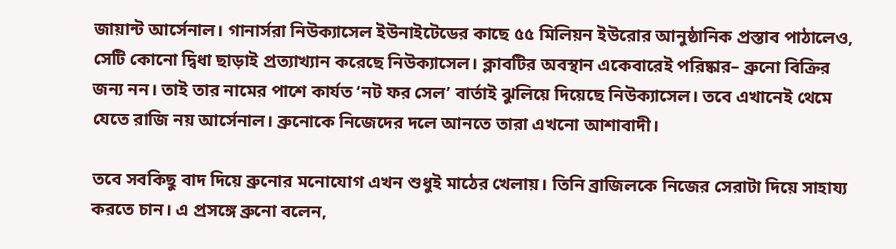জায়ান্ট আর্সেনাল। গানার্সরা নিউক্যাসেল ইউনাইটেডের কাছে ৫৫ মিলিয়ন ইউরোর আনুষ্ঠানিক প্রস্তাব পাঠালেও, সেটি কোনো দ্বিধা ছাড়াই প্রত্যাখ্যান করেছে নিউক্যাসেল। ক্লাবটির অবস্থান একেবারেই পরিষ্কার– ব্রুনো বিক্রির জন্য নন। তাই তার নামের পাশে কার্যত ‘নট ফর সেল’ বার্তাই ঝুলিয়ে দিয়েছে নিউক্যাসেল। তবে এখানেই থেমে যেতে রাজি নয় আর্সেনাল। ব্রুনোকে নিজেদের দলে আনতে তারা এখনো আশাবাদী।

তবে সবকিছু বাদ দিয়ে ব্রুনোর মনোযোগ এখন শুধুই মাঠের খেলায়। তিনি ব্রাজিলকে নিজের সেরাটা দিয়ে সাহায্য করতে চান। এ প্রসঙ্গে ব্রুনো বলেন,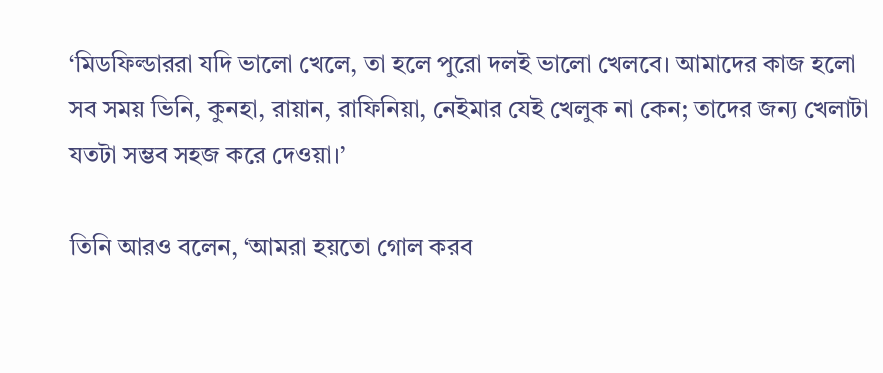‘মিডফিল্ডাররা যদি ভালো খেলে, তা হলে পুরো দলই ভালো খেলবে। আমাদের কাজ হলো সব সময় ভিনি, কুনহা, রায়ান, রাফিনিয়া, নেইমার যেই খেলুক না কেন; তাদের জন্য খেলাটা যতটা সম্ভব সহজ করে দেওয়া।’

তিনি আরও বলেন, ‘আমরা হয়তো গোল করব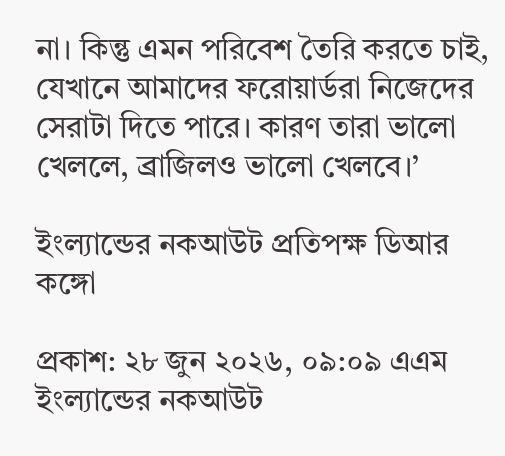না। কিন্তু এমন পরিবেশ তৈরি করতে চাই, যেখানে আমাদের ফরোয়ার্ডরা নিজেদের সেরাটা দিতে পারে। কারণ তারা ভালো খেললে, ব্রাজিলও ভালো খেলবে।’

ইংল্যান্ডের নকআউট প্রতিপক্ষ ডিআর কঙ্গো

প্রকাশ: ২৮ জুন ২০২৬, ০৯:০৯ এএম
ইংল্যান্ডের নকআউট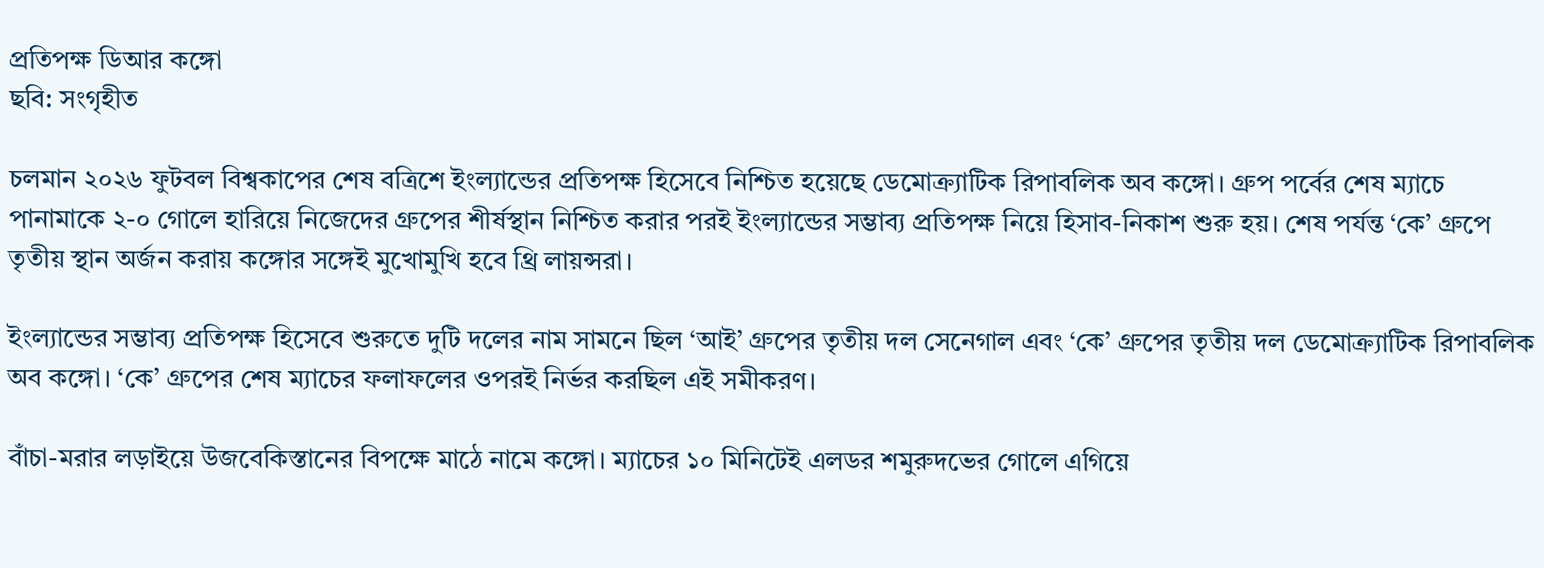প্রতিপক্ষ ডিআর কঙ্গো
ছবি: সংগৃহীত

চলমান ২০২৬ ফুটবল বিশ্বকাপের শেষ বত্রিশে ইংল্যান্ডের প্রতিপক্ষ হিসেবে নিশ্চিত হয়েছে ডেমোক্র্যাটিক রিপাবলিক অব কঙ্গো। গ্রুপ পর্বের শেষ ম্যাচে পানামাকে ২-০ গোলে হারিয়ে নিজেদের গ্রুপের শীর্ষস্থান নিশ্চিত করার পরই ইংল্যান্ডের সম্ভাব্য প্রতিপক্ষ নিয়ে হিসাব-নিকাশ শুরু হয়। শেষ পর্যন্ত ‘কে’ গ্রুপে তৃতীয় স্থান অর্জন করায় কঙ্গোর সঙ্গেই মুখোমুখি হবে থ্রি লায়ন্সরা।

ইংল্যান্ডের সম্ভাব্য প্রতিপক্ষ হিসেবে শুরুতে দুটি দলের নাম সামনে ছিল ‘আই’ গ্রুপের তৃতীয় দল সেনেগাল এবং ‘কে’ গ্রুপের তৃতীয় দল ডেমোক্র্যাটিক রিপাবলিক অব কঙ্গো। ‘কে’ গ্রুপের শেষ ম্যাচের ফলাফলের ওপরই নির্ভর করছিল এই সমীকরণ।

বাঁচা-মরার লড়াইয়ে উজবেকিস্তানের বিপক্ষে মাঠে নামে কঙ্গো। ম্যাচের ১০ মিনিটেই এলডর শমুরুদভের গোলে এগিয়ে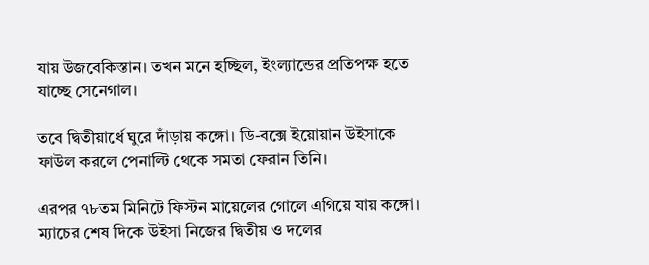যায় উজবেকিস্তান। তখন মনে হচ্ছিল, ইংল্যান্ডের প্রতিপক্ষ হতে যাচ্ছে সেনেগাল।

তবে দ্বিতীয়ার্ধে ঘুরে দাঁড়ায় কঙ্গো। ডি-বক্সে ইয়োয়ান উইসাকে ফাউল করলে পেনাল্টি থেকে সমতা ফেরান তিনি।

এরপর ৭৮তম মিনিটে ফিস্টন মায়েলের গোলে এগিয়ে যায় কঙ্গো। ম্যাচের শেষ দিকে উইসা নিজের দ্বিতীয় ও দলের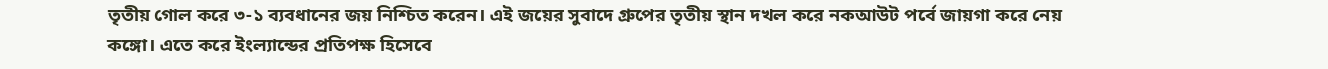তৃতীয় গোল করে ৩-১ ব্যবধানের জয় নিশ্চিত করেন। এই জয়ের সুবাদে গ্রুপের তৃতীয় স্থান দখল করে নকআউট পর্বে জায়গা করে নেয় কঙ্গো। এতে করে ইংল্যান্ডের প্রতিপক্ষ হিসেবে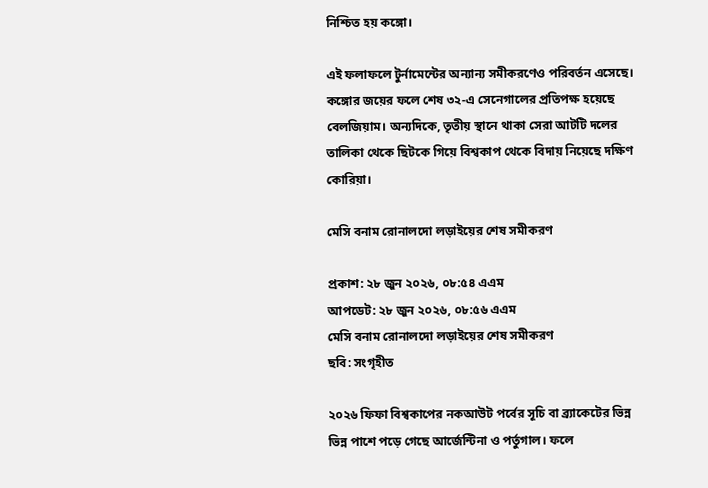নিশ্চিত হয় কঙ্গো।

এই ফলাফলে টুর্নামেন্টের অন্যান্য সমীকরণেও পরিবর্তন এসেছে। কঙ্গোর জয়ের ফলে শেষ ৩২-এ সেনেগালের প্রতিপক্ষ হয়েছে বেলজিয়াম। অন্যদিকে, তৃতীয় স্থানে থাকা সেরা আটটি দলের তালিকা থেকে ছিটকে গিয়ে বিশ্বকাপ থেকে বিদায় নিয়েছে দক্ষিণ কোরিয়া।

মেসি বনাম রোনালদো লড়াইয়ের শেষ সমীকরণ

প্রকাশ: ২৮ জুন ২০২৬, ০৮:৫৪ এএম
আপডেট: ২৮ জুন ২০২৬, ০৮:৫৬ এএম
মেসি বনাম রোনালদো লড়াইয়ের শেষ সমীকরণ
ছবি: সংগৃহীত

২০২৬ ফিফা বিশ্বকাপের নকআউট পর্বের সূচি বা ব্র্যাকেটের ভিন্ন ভিন্ন পাশে পড়ে গেছে আর্জেন্টিনা ও পর্তুগাল। ফলে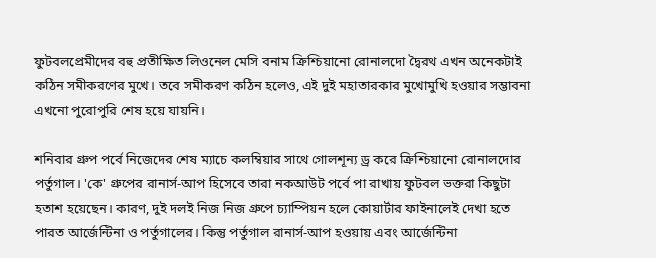ফুটবলপ্রেমীদের বহু প্রতীক্ষিত লিওনেল মেসি বনাম ক্রিশ্চিয়ানো রোনালদো দ্বৈরথ এখন অনেকটাই কঠিন সমীকরণের মুখে। তবে সমীকরণ কঠিন হলেও, এই দুই মহাতারকার মুখোমুখি হওয়ার সম্ভাবনা এখনো পুরোপুরি শেষ হয়ে যায়নি।

শনিবার গ্রুপ পর্বে নিজেদের শেষ ম্যাচে কলম্বিয়ার সাথে গোলশূন্য ড্র করে ক্রিশ্চিয়ানো রোনালদোর পর্তুগাল। 'কে' গ্রুপের রানার্স-আপ হিসেবে তারা নকআউট পর্বে পা রাখায় ফুটবল ভক্তরা কিছুটা হতাশ হয়েছেন। কারণ, দুই দলই নিজ নিজ গ্রুপে চ্যাম্পিয়ন হলে কোয়ার্টার ফাইনালেই দেখা হতে পারত আর্জেন্টিনা ও পর্তুগালের। কিন্তু পর্তুগাল রানার্স-আপ হওয়ায় এবং আর্জেন্টিনা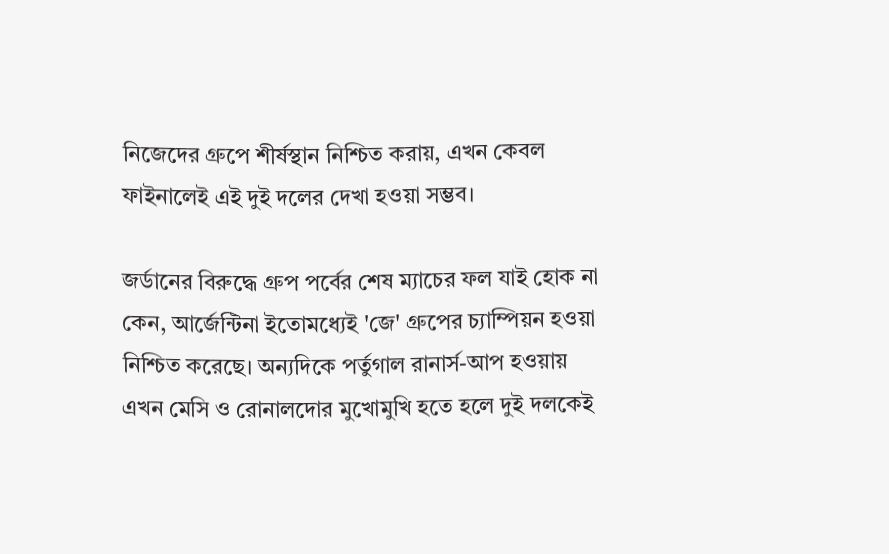নিজেদের গ্রুপে শীর্ষস্থান নিশ্চিত করায়, এখন কেবল ফাইনালেই এই দুই দলের দেখা হওয়া সম্ভব।

জর্ডানের বিরুদ্ধে গ্রুপ পর্বের শেষ ম্যাচের ফল যাই হোক না কেন, আর্জেন্টিনা ইতোমধ্যেই 'জে' গ্রুপের চ্যাম্পিয়ন হওয়া নিশ্চিত করেছে। অন্যদিকে পর্তুগাল রানার্স-আপ হওয়ায় এখন মেসি ও রোনালদোর মুখোমুখি হতে হলে দুই দলকেই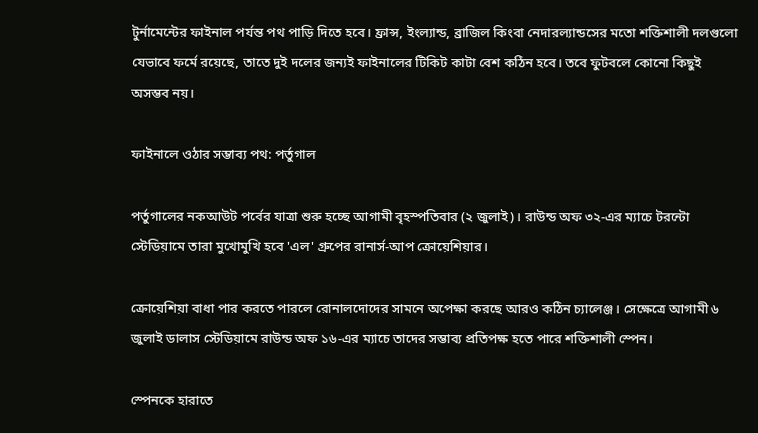টুর্নামেন্টের ফাইনাল পর্যন্ত পথ পাড়ি দিতে হবে। ফ্রান্স, ইংল্যান্ড, ব্রাজিল কিংবা নেদারল্যান্ডসের মতো শক্তিশালী দলগুলো যেভাবে ফর্মে রয়েছে, তাতে দুই দলের জন্যই ফাইনালের টিকিট কাটা বেশ কঠিন হবে। তবে ফুটবলে কোনো কিছুই অসম্ভব নয়।

ফাইনালে ওঠার সম্ভাব্য পথ: পর্তুগাল

পর্তুগালের নকআউট পর্বের যাত্রা শুরু হচ্ছে আগামী বৃহস্পতিবার (২ জুলাই)। রাউন্ড অফ ৩২-এর ম্যাচে টরন্টো স্টেডিয়ামে তারা মুখোমুখি হবে 'এল' গ্রুপের রানার্স-আপ ক্রোয়েশিয়ার।

ক্রোয়েশিয়া বাধা পার করতে পারলে রোনালদোদের সামনে অপেক্ষা করছে আরও কঠিন চ্যালেঞ্জ। সেক্ষেত্রে আগামী ৬ জুলাই ডালাস স্টেডিয়ামে রাউন্ড অফ ১৬-এর ম্যাচে তাদের সম্ভাব্য প্রতিপক্ষ হতে পারে শক্তিশালী স্পেন।

স্পেনকে হারাতে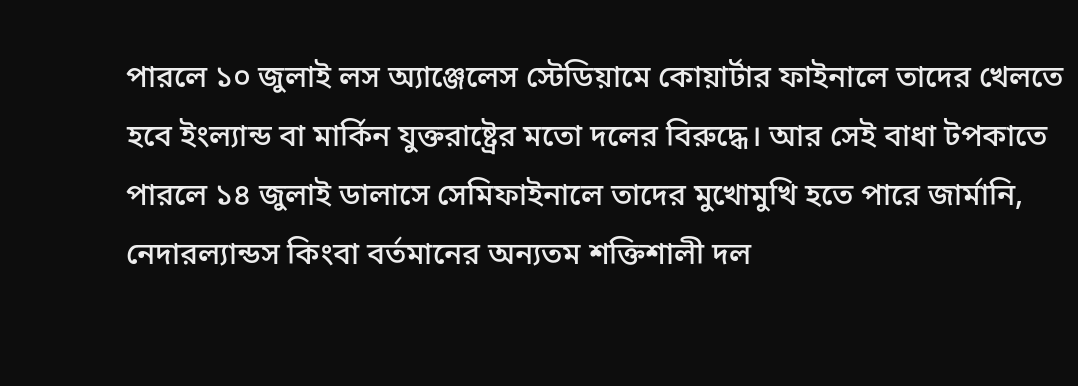পারলে ১০ জুলাই লস অ্যাঞ্জেলেস স্টেডিয়ামে কোয়ার্টার ফাইনালে তাদের খেলতে হবে ইংল্যান্ড বা মার্কিন যুক্তরাষ্ট্রের মতো দলের বিরুদ্ধে। আর সেই বাধা টপকাতে পারলে ১৪ জুলাই ডালাসে সেমিফাইনালে তাদের মুখোমুখি হতে পারে জার্মানি, নেদারল্যান্ডস কিংবা বর্তমানের অন্যতম শক্তিশালী দল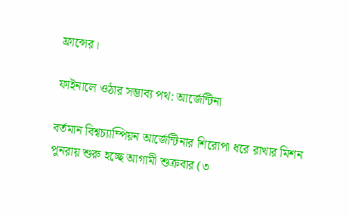ফ্রান্সের।

ফাইনালে ওঠার সম্ভাব্য পথ: আর্জেন্টিনা

বর্তমান বিশ্বচ্যাম্পিয়ন আর্জেন্টিনার শিরোপা ধরে রাখার মিশন পুনরায় শুরু হচ্ছে আগামী শুক্রবার (৩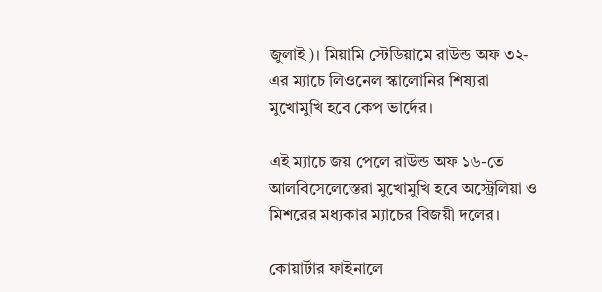জুলাই)। মিয়ামি স্টেডিয়ামে রাউন্ড অফ ৩২-এর ম্যাচে লিওনেল স্কালোনির শিষ্যরা মুখোমুখি হবে কেপ ভার্দের।

এই ম্যাচে জয় পেলে রাউন্ড অফ ১৬-তে আলবিসেলেস্তেরা মুখোমুখি হবে অস্ট্রেলিয়া ও মিশরের মধ্যকার ম্যাচের বিজয়ী দলের।

কোয়ার্টার ফাইনালে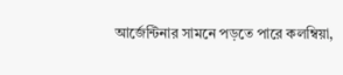আর্জেন্টিনার সামনে পড়তে পারে কলম্বিয়া,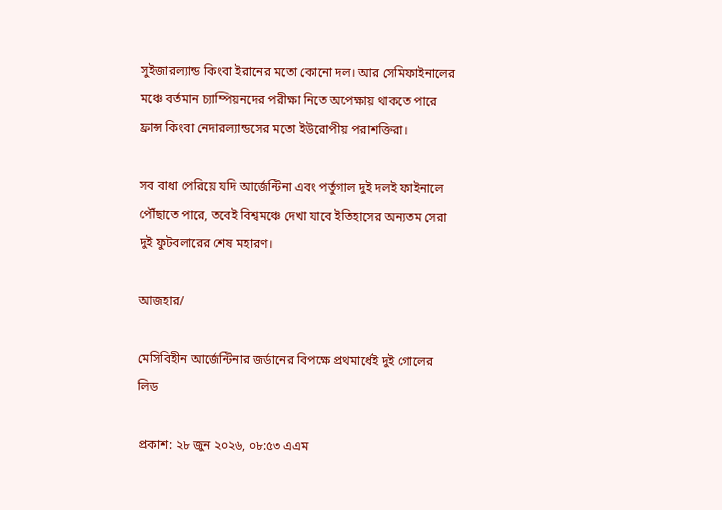সুইজারল্যান্ড কিংবা ইরানের মতো কোনো দল। আর সেমিফাইনালের মঞ্চে বর্তমান চ্যাম্পিয়নদের পরীক্ষা নিতে অপেক্ষায় থাকতে পারে ফ্রান্স কিংবা নেদারল্যান্ডসের মতো ইউরোপীয় পরাশক্তিরা।

সব বাধা পেরিয়ে যদি আর্জেন্টিনা এবং পর্তুগাল দুই দলই ফাইনালে পৌঁছাতে পারে, তবেই বিশ্বমঞ্চে দেখা যাবে ইতিহাসের অন্যতম সেরা দুই ফুটবলারের শেষ মহারণ।

আজহার/

মেসিবিহীন আর্জেন্টিনার জর্ডানের বিপক্ষে প্রথমার্ধেই দুই গোলের লিড

প্রকাশ: ২৮ জুন ২০২৬, ০৮:৫৩ এএম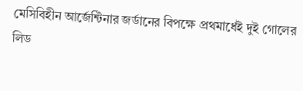মেসিবিহীন আর্জেন্টিনার জর্ডানের বিপক্ষে প্রথমার্ধেই দুই গোলের লিড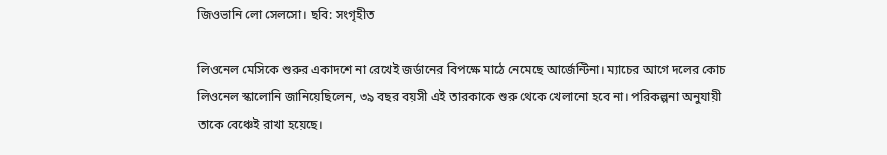জিওভানি লো সেলসো। ছবি: সংগৃহীত

লিওনেল মেসিকে শুরুর একাদশে না রেখেই জর্ডানের বিপক্ষে মাঠে নেমেছে আর্জেন্টিনা। ম্যাচের আগে দলের কোচ লিওনেল স্কালোনি জানিয়েছিলেন, ৩৯ বছর বয়সী এই তারকাকে শুরু থেকে খেলানো হবে না। পরিকল্পনা অনুযায়ী তাকে বেঞ্চেই রাখা হয়েছে।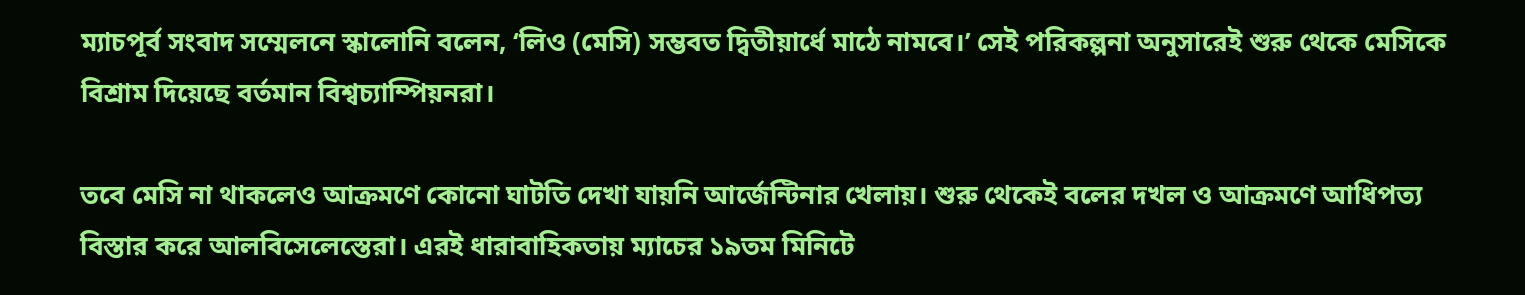ম্যাচপূর্ব সংবাদ সম্মেলনে স্কালোনি বলেন, ‘লিও (মেসি) সম্ভবত দ্বিতীয়ার্ধে মাঠে নামবে।’ সেই পরিকল্পনা অনুসারেই শুরু থেকে মেসিকে বিশ্রাম দিয়েছে বর্তমান বিশ্বচ্যাম্পিয়নরা।

তবে মেসি না থাকলেও আক্রমণে কোনো ঘাটতি দেখা যায়নি আর্জেন্টিনার খেলায়। শুরু থেকেই বলের দখল ও আক্রমণে আধিপত্য বিস্তার করে আলবিসেলেস্তেরা। এরই ধারাবাহিকতায় ম্যাচের ১৯তম মিনিটে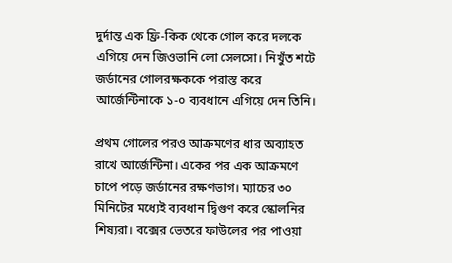দুর্দান্ত এক ফ্রি-কিক থেকে গোল করে দলকে এগিয়ে দেন জিওভানি লো সেলসো। নিখুঁত শটে জর্ডানের গোলরক্ষককে পরাস্ত করে আর্জেন্টিনাকে ১-০ ব্যবধানে এগিয়ে দেন তিনি।

প্রথম গোলের পরও আক্রমণের ধার অব্যাহত রাখে আর্জেন্টিনা। একের পর এক আক্রমণে চাপে পড়ে জর্ডানের রক্ষণভাগ। ম্যাচের ৩০ মিনিটের মধ্যেই ব্যবধান দ্বিগুণ করে স্কোলনির শিষ্যরা। বক্সের ভেতরে ফাউলের পর পাওয়া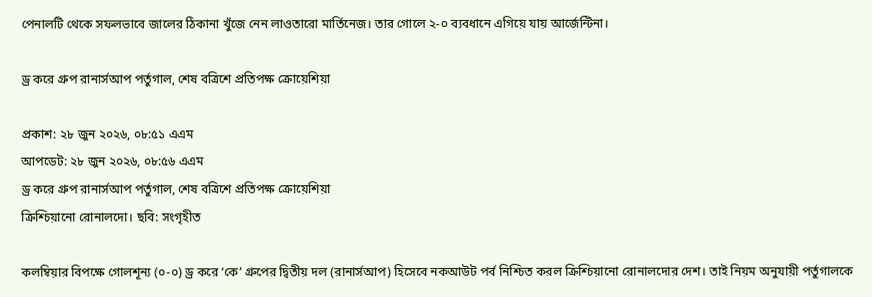পেনালটি থেকে সফলভাবে জালের ঠিকানা খুঁজে নেন লাওতারো মার্তিনেজ। তার গোলে ২-০ ব্যবধানে এগিয়ে যায় আর্জেন্টিনা।

ড্র করে গ্রুপ রানার্সআপ পর্তুগাল, শেষ বত্রিশে প্রতিপক্ষ ক্রোয়েশিয়া

প্রকাশ: ২৮ জুন ২০২৬, ০৮:৫১ এএম
আপডেট: ২৮ জুন ২০২৬, ০৮:৫৬ এএম
ড্র করে গ্রুপ রানার্সআপ পর্তুগাল, শেষ বত্রিশে প্রতিপক্ষ ক্রোয়েশিয়া
ক্রিশ্চিয়ানো রোনালদো। ছবি: সংগৃহীত

কলম্বিয়ার বিপক্ষে গোলশূন্য (০-০) ড্র করে ‘কে’ গ্রুপের দ্বিতীয় দল (রানার্সআপ) হিসেবে নকআউট পর্ব নিশ্চিত করল ক্রিশ্চিয়ানো রোনালদোর দেশ। তাই নিয়ম অনুযায়ী পর্তুগালকে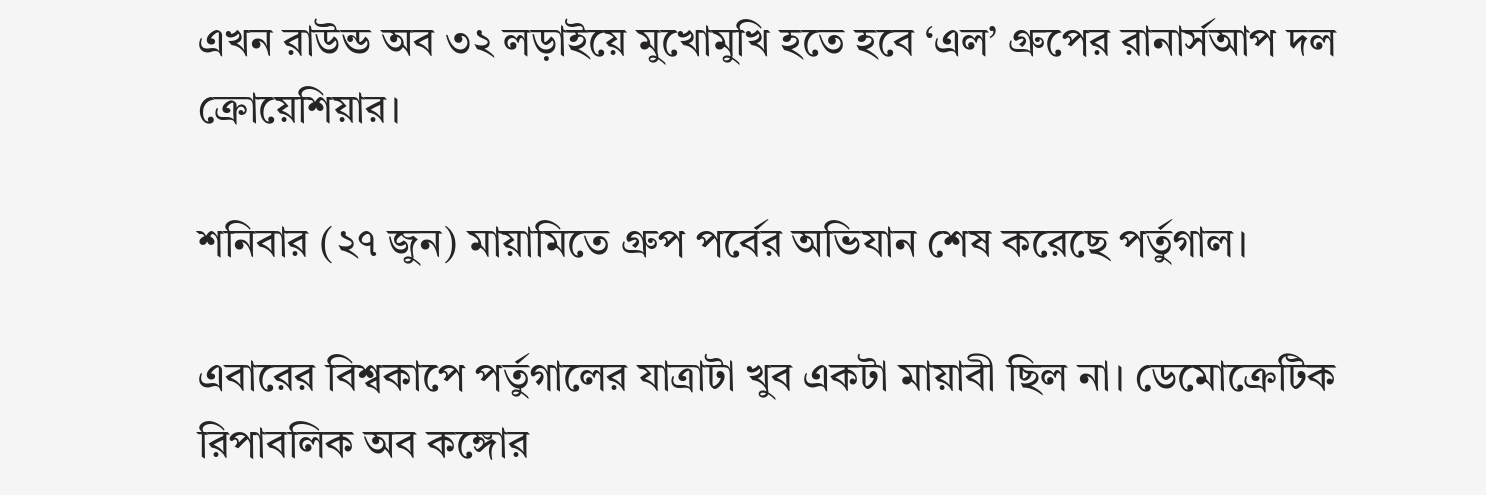এখন রাউন্ড অব ৩২ লড়াইয়ে মুখোমুখি হতে হবে ‘এল’ গ্রুপের রানার্সআপ দল ক্রোয়েশিয়ার।

শনিবার (২৭ জুন) মায়ামিতে গ্রুপ পর্বের অভিযান শেষ করেছে পর্তুগাল।

এবারের বিশ্বকাপে পর্তুগালের যাত্রাটা খুব একটা মায়াবী ছিল না। ডেমোক্রেটিক রিপাবলিক অব কঙ্গোর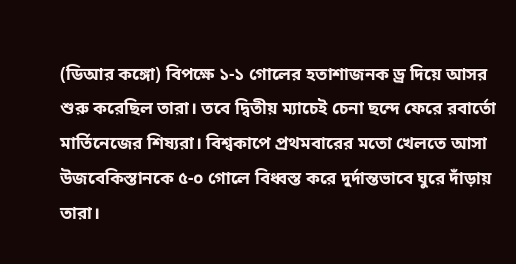(ডিআর কঙ্গো) বিপক্ষে ১-১ গোলের হতাশাজনক ড্র দিয়ে আসর শুরু করেছিল তারা। তবে দ্বিতীয় ম্যাচেই চেনা ছন্দে ফেরে রবার্তো মার্তিনেজের শিষ্যরা। বিশ্বকাপে প্রথমবারের মতো খেলতে আসা উজবেকিস্তানকে ৫-০ গোলে বিধ্বস্ত করে দুর্দান্তভাবে ঘুরে দাঁড়ায় তারা।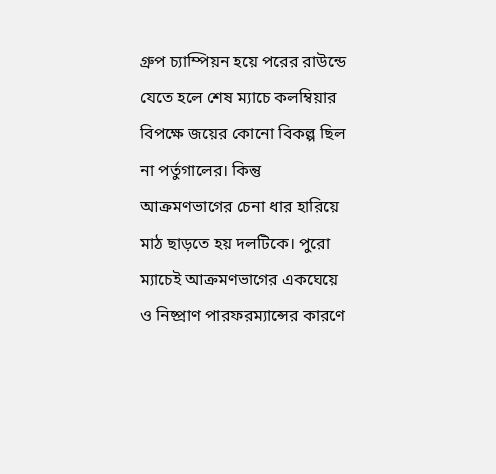গ্রুপ চ্যাম্পিয়ন হয়ে পরের রাউন্ডে যেতে হলে শেষ ম্যাচে কলম্বিয়ার বিপক্ষে জয়ের কোনো বিকল্প ছিল না পর্তুগালের। কিন্তু আক্রমণভাগের চেনা ধার হারিয়ে মাঠ ছাড়তে হয় দলটিকে। পুরো ম্যাচেই আক্রমণভাগের একঘেয়ে ও নিষ্প্রাণ পারফরম্যান্সের কারণে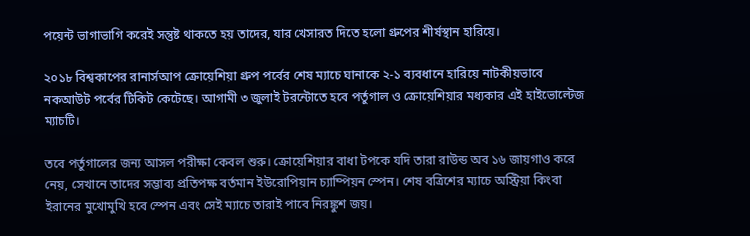পয়েন্ট ভাগাভাগি করেই সন্তুষ্ট থাকতে হয় তাদের, যার খেসারত দিতে হলো গ্রুপের শীর্ষস্থান হারিয়ে।

২০১৮ বিশ্বকাপের রানার্সআপ ক্রোয়েশিয়া গ্রুপ পর্বের শেষ ম্যাচে ঘানাকে ২-১ ব্যবধানে হারিয়ে নাটকীয়ভাবে নকআউট পর্বের টিকিট কেটেছে। আগামী ৩ জুলাই টরন্টোতে হবে পর্তুগাল ও ক্রোয়েশিয়ার মধ্যকার এই হাইভোল্টেজ ম্যাচটি।

তবে পর্তুগালের জন্য আসল পরীক্ষা কেবল শুরু। ক্রোয়েশিয়ার বাধা টপকে যদি তারা রাউন্ড অব ১৬ জায়গাও করে নেয়, সেখানে তাদের সম্ভাব্য প্রতিপক্ষ বর্তমান ইউরোপিয়ান চ্যাম্পিয়ন স্পেন। শেষ বত্রিশের ম্যাচে অস্ট্রিয়া কিংবা ইরানের মুখোমুখি হবে স্পেন এবং সেই ম্যাচে তারাই পাবে নিরঙ্কুশ জয়।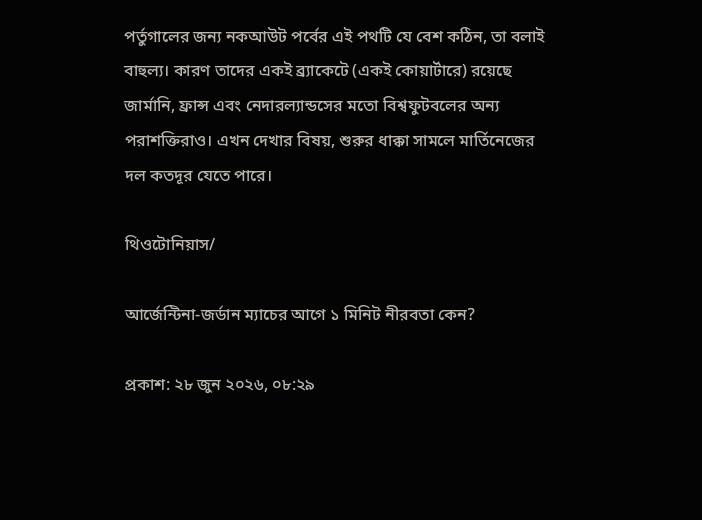পর্তুগালের জন্য নকআউট পর্বের এই পথটি যে বেশ কঠিন, তা বলাই বাহুল্য। কারণ তাদের একই ব্র্যাকেটে (একই কোয়ার্টারে) রয়েছে জার্মানি, ফ্রান্স এবং নেদারল্যান্ডসের মতো বিশ্বফুটবলের অন্য পরাশক্তিরাও। এখন দেখার বিষয়, শুরুর ধাক্কা সামলে মার্তিনেজের দল কতদূর যেতে পারে।

থিওটোনিয়াস/

আর্জেন্টিনা-জর্ডান ম্যাচের আগে ১ মিনিট নীরবতা কেন?

প্রকাশ: ২৮ জুন ২০২৬, ০৮:২৯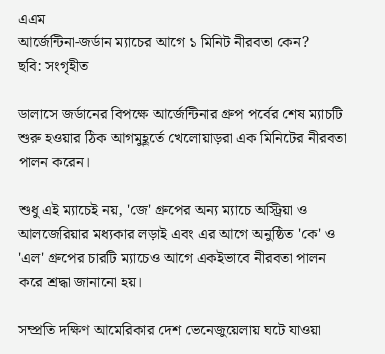এএম
আর্জেন্টিনা-জর্ডান ম্যাচের আগে ১ মিনিট নীরবতা কেন?
ছবি: সংগৃহীত

ডালাসে জর্ডানের বিপক্ষে আর্জেন্টিনার গ্রুপ পর্বের শেষ ম্যাচটি শুরু হওয়ার ঠিক আগমুহূর্তে খেলোয়াড়রা এক মিনিটের নীরবতা পালন করেন।

শুধু এই ম্যাচেই নয়, 'জে' গ্রুপের অন্য ম্যাচে অস্ট্রিয়া ও আলজেরিয়ার মধ্যকার লড়াই এবং এর আগে অনুষ্ঠিত 'কে' ও 'এল' গ্রুপের চারটি ম্যাচেও আগে একইভাবে নীরবতা পালন করে শ্রদ্ধা জানানো হয়।

সম্প্রতি দক্ষিণ আমেরিকার দেশ ভেনেজুয়েলায় ঘটে যাওয়া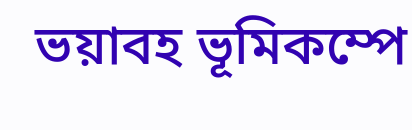ভয়াবহ ভূমিকম্পে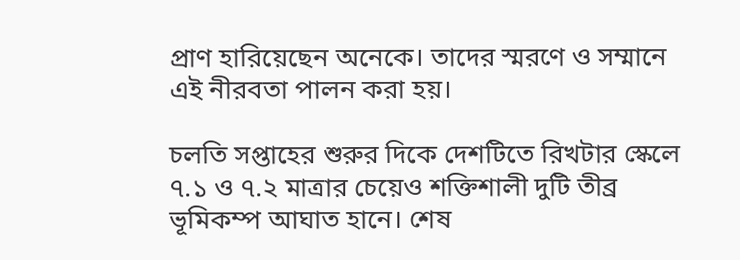প্রাণ হারিয়েছেন অনেকে। তাদের স্মরণে ও সম্মানে এই নীরবতা পালন করা হয়।

চলতি সপ্তাহের শুরুর দিকে দেশটিতে রিখটার স্কেলে ৭.১ ও ৭.২ মাত্রার চেয়েও শক্তিশালী দুটি তীব্র ভূমিকম্প আঘাত হানে। শেষ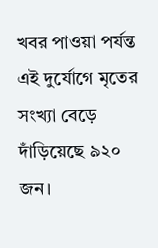খবর পাওয়া পর্যন্ত এই দুর্যোগে মৃতের সংখ্যা বেড়ে দাঁড়িয়েছে ৯২০ জন।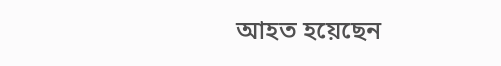আহত হয়েছেন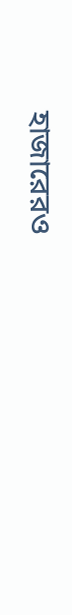হাজারেরও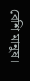বেশি মানুষ।